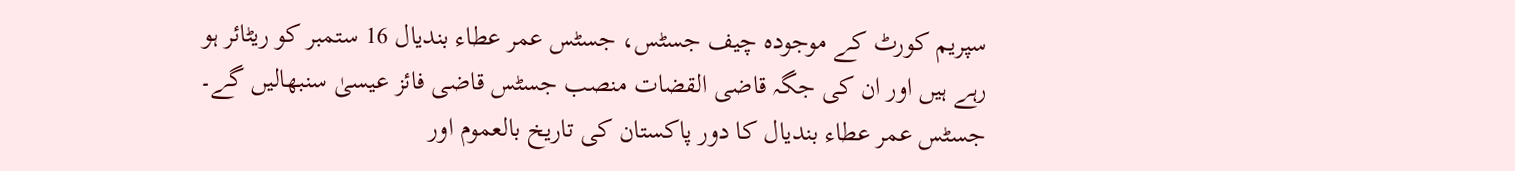سپریم کورٹ کے موجودہ چیف جسٹس، جسٹس عمر عطاء بندیال 16 ستمبر کو ریٹائر ہو رہے ہیں اور ان کی جگہ قاضی القضات منصب جسٹس قاضی فائز عیسیٰ سنبھالیں گے۔
جسٹس عمر عطاء بندیال کا دور پاکستان کی تاریخ بالعموم اور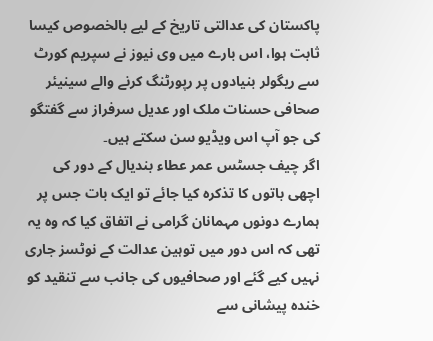پاکستان کی عدالتی تاریخ کے لیے بالخصوص کیسا ثابت ہوا، اس بارے میں وی نیوز نے سپریم کورٹ سے ریگولر بنیادوں پر رپورٹنگ کرنے والے سینیئر صحافی حسنات ملک اور عدیل سرفراز سے گفتگو کی جو آپ اس ویڈیو سن سکتے ہیں۔
اگر چیف جسٹس عمر عطاء بندیال کے دور کی اچھی باتوں کا تذکرہ کیا جائے تو ایک بات جس پر ہمارے دونوں مہمانان گرامی نے اتفاق کیا کہ وہ یہ تھی کہ اس دور میں توہین عدالت کے نوٹسز جاری نہیں کیے گئے اور صحافیوں کی جانب سے تنقید کو خندہ پیشانی سے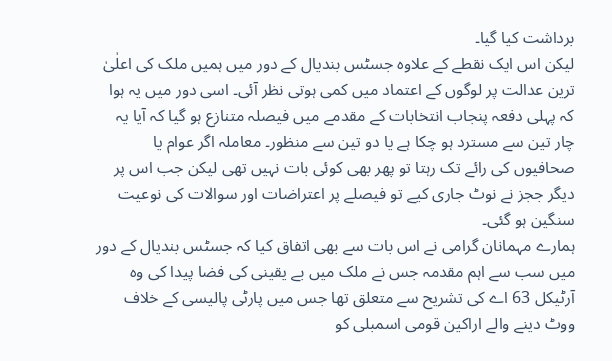برداشت کیا گیا۔
لیکن اس ایک نقطے کے علاوہ جسٹس بندیال کے دور میں ہمیں ملک کی اعلٰیٰ ترین عدالت پر لوگوں کے اعتماد میں کمی ہوتی نظر آئی۔ اسی دور میں یہ ہوا کہ پہلی دفعہ پنجاب انتخابات کے مقدمے میں فیصلہ متنازع ہو گیا کہ آیا یہ چار تین سے مسترد ہو چکا ہے یا دو تین سے منظور۔ معاملہ اگر عوام یا صحافیوں کی رائے تک رہتا تو پھر بھی کوئی بات نہیں تھی لیکن جب اس پر دیگر ججز نے نوٹ جاری کیے تو فیصلے پر اعتراضات اور سوالات کی نوعیت سنگین ہو گئی۔
ہمارے مہمانان گرامی نے اس بات سے بھی اتفاق کیا کہ جسٹس بندیال کے دور میں سب سے اہم مقدمہ جس نے ملک میں بے یقینی کی فضا پیدا کی وہ آرٹیکل 63 اے کی تشریح سے متعلق تھا جس میں پارٹی پالیسی کے خلاف ووٹ دینے والے اراکین قومی اسمبلی کو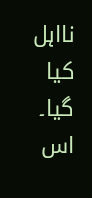نااہل کیا گیا۔ اس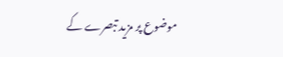موضوع پر مزید تبصرے کے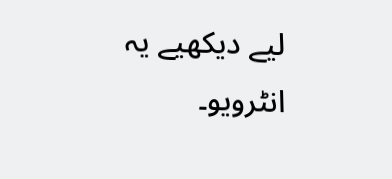لیے دیکھیے یہ انٹرویو۔